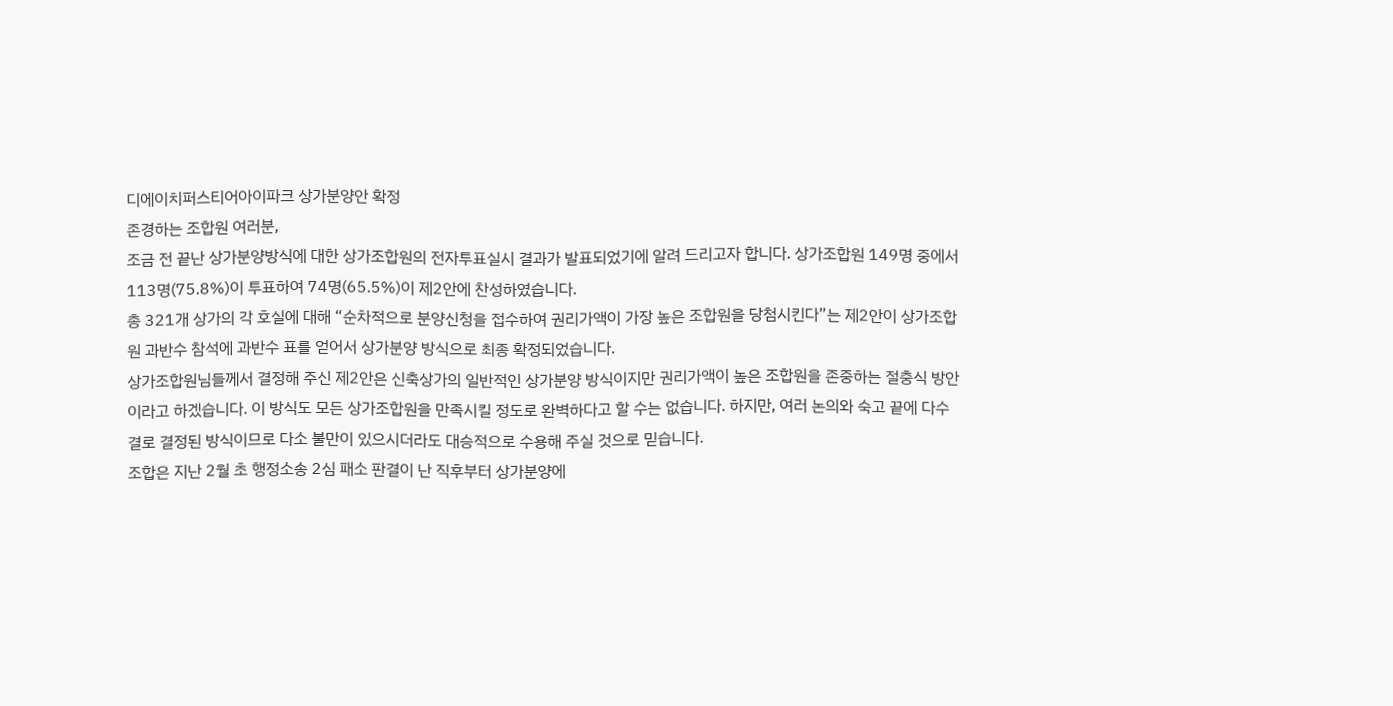디에이치퍼스티어아이파크 상가분양안 확정
존경하는 조합원 여러분,
조금 전 끝난 상가분양방식에 대한 상가조합원의 전자투표실시 결과가 발표되었기에 알려 드리고자 합니다. 상가조합원 149명 중에서 113명(75.8%)이 투표하여 74명(65.5%)이 제2안에 찬성하였습니다.
총 321개 상가의 각 호실에 대해 “순차적으로 분양신청을 접수하여 권리가액이 가장 높은 조합원을 당첨시킨다”는 제2안이 상가조합원 과반수 참석에 과반수 표를 얻어서 상가분양 방식으로 최종 확정되었습니다.
상가조합원님들께서 결정해 주신 제2안은 신축상가의 일반적인 상가분양 방식이지만 권리가액이 높은 조합원을 존중하는 절충식 방안이라고 하겠습니다. 이 방식도 모든 상가조합원을 만족시킬 정도로 완벽하다고 할 수는 없습니다. 하지만, 여러 논의와 숙고 끝에 다수결로 결정된 방식이므로 다소 불만이 있으시더라도 대승적으로 수용해 주실 것으로 믿습니다.
조합은 지난 2월 초 행정소송 2심 패소 판결이 난 직후부터 상가분양에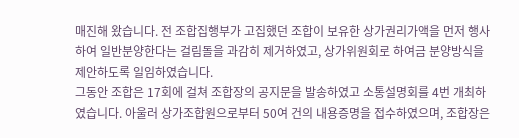매진해 왔습니다. 전 조합집행부가 고집했던 조합이 보유한 상가권리가액을 먼저 행사하여 일반분양한다는 걸림돌을 과감히 제거하였고, 상가위원회로 하여금 분양방식을 제안하도록 일임하였습니다.
그동안 조합은 17회에 걸쳐 조합장의 공지문을 발송하였고 소통설명회를 4번 개최하였습니다. 아울러 상가조합원으로부터 50여 건의 내용증명을 접수하였으며, 조합장은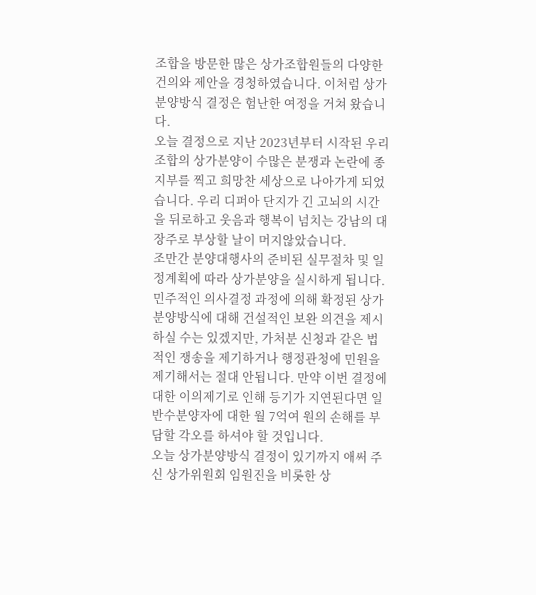조합을 방문한 많은 상가조합원들의 다양한 건의와 제안을 경청하였습니다. 이처럼 상가분양방식 결정은 험난한 여정을 거쳐 왔습니다.
오늘 결정으로 지난 2023년부터 시작된 우리 조합의 상가분양이 수많은 분쟁과 논란에 종지부를 찍고 희망찬 세상으로 나아가게 되었습니다. 우리 디퍼아 단지가 긴 고뇌의 시간을 뒤로하고 웃음과 행복이 넘치는 강남의 대장주로 부상할 날이 머지않았습니다.
조만간 분양대행사의 준비된 실무절차 및 일정계획에 따라 상가분양을 실시하게 됩니다. 민주적인 의사결정 과정에 의해 확정된 상가분양방식에 대해 건설적인 보완 의견을 제시하실 수는 있겠지만, 가처분 신청과 같은 법적인 쟁송을 제기하거나 행정관청에 민원을 제기해서는 절대 안됩니다. 만약 이번 결정에 대한 이의제기로 인해 등기가 지연된다면 일반수분양자에 대한 월 7억여 원의 손해를 부담할 각오를 하셔야 할 것입니다.
오늘 상가분양방식 결정이 있기까지 애써 주신 상가위원회 임원진을 비롯한 상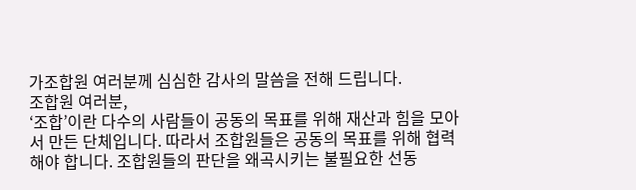가조합원 여러분께 심심한 감사의 말씀을 전해 드립니다.
조합원 여러분,
‘조합’이란 다수의 사람들이 공동의 목표를 위해 재산과 힘을 모아서 만든 단체입니다. 따라서 조합원들은 공동의 목표를 위해 협력해야 합니다. 조합원들의 판단을 왜곡시키는 불필요한 선동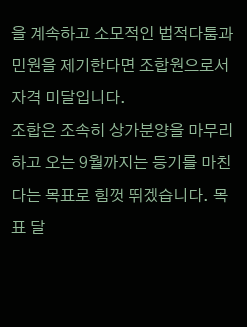을 계속하고 소모적인 법적다툼과 민원을 제기한다면 조합원으로서 자격 미달입니다.
조합은 조속히 상가분양을 마무리하고 오는 9월까지는 등기를 마친다는 목표로 힘껏 뛰겠습니다. 목표 달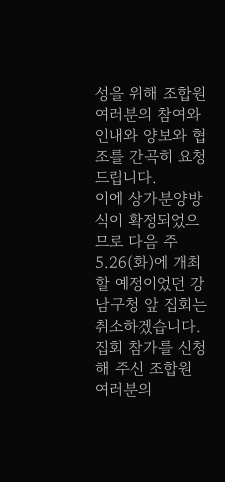성을 위해 조합원 여러분의 참여와 인내와 양보와 협조를 간곡히 요청 드립니다.
이에 상가분양방식이 확정되었으므로 다음 주 5.26(화)에 개최할 예정이었던 강남구청 앞 집회는 취소하겠습니다. 집회 참가를 신청해 주신 조합원 여러분의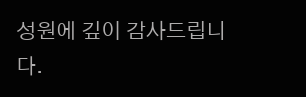성원에 깊이 감사드립니다.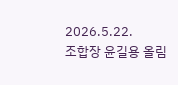2026.5.22.
조합장 윤길용 올림